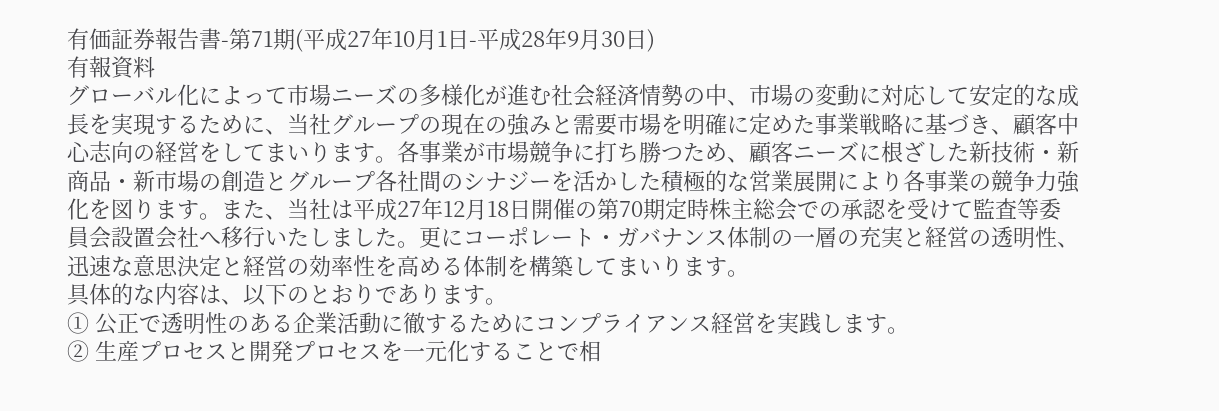有価証券報告書-第71期(平成27年10月1日-平成28年9月30日)
有報資料
グローバル化によって市場ニーズの多様化が進む社会経済情勢の中、市場の変動に対応して安定的な成長を実現するために、当社グループの現在の強みと需要市場を明確に定めた事業戦略に基づき、顧客中心志向の経営をしてまいります。各事業が市場競争に打ち勝つため、顧客ニーズに根ざした新技術・新商品・新市場の創造とグループ各社間のシナジーを活かした積極的な営業展開により各事業の競争力強化を図ります。また、当社は平成27年12月18日開催の第70期定時株主総会での承認を受けて監査等委員会設置会社へ移行いたしました。更にコーポレート・ガバナンス体制の一層の充実と経営の透明性、迅速な意思決定と経営の効率性を高める体制を構築してまいります。
具体的な内容は、以下のとおりであります。
① 公正で透明性のある企業活動に徹するためにコンプライアンス経営を実践します。
② 生産プロセスと開発プロセスを一元化することで相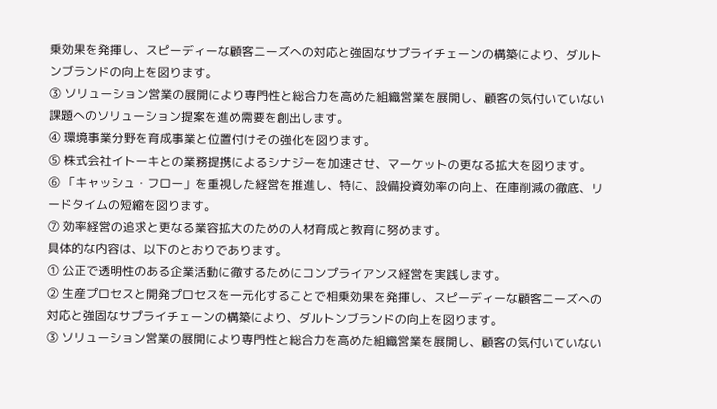乗効果を発揮し、スピーディーな顧客ニーズへの対応と強固なサプライチェーンの構築により、ダルトンブランドの向上を図ります。
③ ソリューション営業の展開により専門性と総合力を高めた組織営業を展開し、顧客の気付いていない課題へのソリューション提案を進め需要を創出します。
④ 環境事業分野を育成事業と位置付けその強化を図ります。
⑤ 株式会社イトーキとの業務提携によるシナジーを加速させ、マーケットの更なる拡大を図ります。
⑥ 「キャッシュ・フロー」を重視した経営を推進し、特に、設備投資効率の向上、在庫削減の徹底、リードタイムの短縮を図ります。
⑦ 効率経営の追求と更なる業容拡大のための人材育成と教育に努めます。
具体的な内容は、以下のとおりであります。
① 公正で透明性のある企業活動に徹するためにコンプライアンス経営を実践します。
② 生産プロセスと開発プロセスを一元化することで相乗効果を発揮し、スピーディーな顧客ニーズへの対応と強固なサプライチェーンの構築により、ダルトンブランドの向上を図ります。
③ ソリューション営業の展開により専門性と総合力を高めた組織営業を展開し、顧客の気付いていない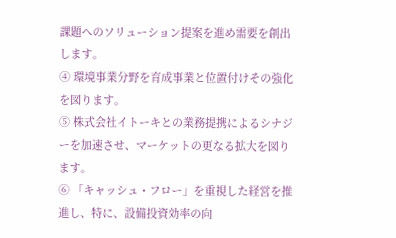課題へのソリューション提案を進め需要を創出します。
④ 環境事業分野を育成事業と位置付けその強化を図ります。
⑤ 株式会社イトーキとの業務提携によるシナジーを加速させ、マーケットの更なる拡大を図ります。
⑥ 「キャッシュ・フロー」を重視した経営を推進し、特に、設備投資効率の向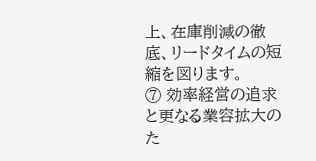上、在庫削減の徹底、リードタイムの短縮を図ります。
⑦ 効率経営の追求と更なる業容拡大のた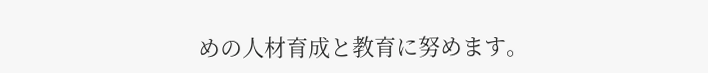めの人材育成と教育に努めます。